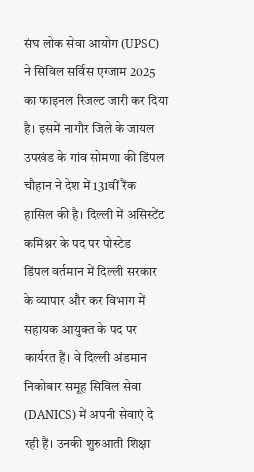संघ लोक सेवा आयोग (UPSC) ने सिविल सर्विस एग्जाम 2025 का फाइनल रिजल्ट जारी कर दिया है। इसमें नागौर जिले के जायल उपखंड के गांव सोमणा की डिंपल चौहान ने देश में 131वीं रैंक हासिल की है। दिल्ली में असिस्टेंट कमिश्नर के पद पर पोस्टेड
डिंपल वर्तमान में दिल्ली सरकार के व्यापार और कर विभाग में सहायक आयुक्त के पद पर कार्यरत हैं। वे दिल्ली अंडमान निकोबार समूह सिविल सेवा (DANICS) में अपनी सेवाएं दे रही हैं। उनकी शुरुआती शिक्षा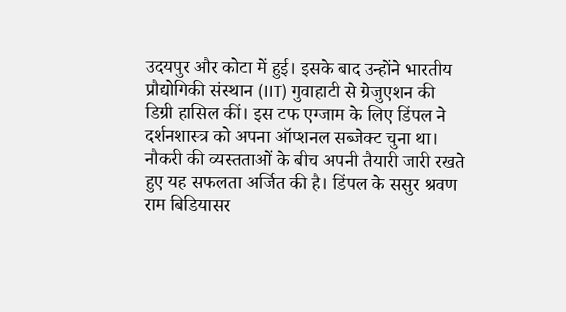उदयपुर और कोटा में हुई। इसके बाद उन्होंने भारतीय प्रौद्योगिकी संस्थान (IIT) गुवाहाटी से ग्रेजुएशन की डिग्री हासिल कीं। इस टफ एग्जाम के लिए डिंपल ने दर्शनशास्त्र को अपना ऑप्शनल सब्जेक्ट चुना था। नौकरी की व्यस्तताओं के बीच अपनी तैयारी जारी रखते हुए यह सफलता अर्जित की है। डिंपल के ससुर श्रवण राम बिडियासर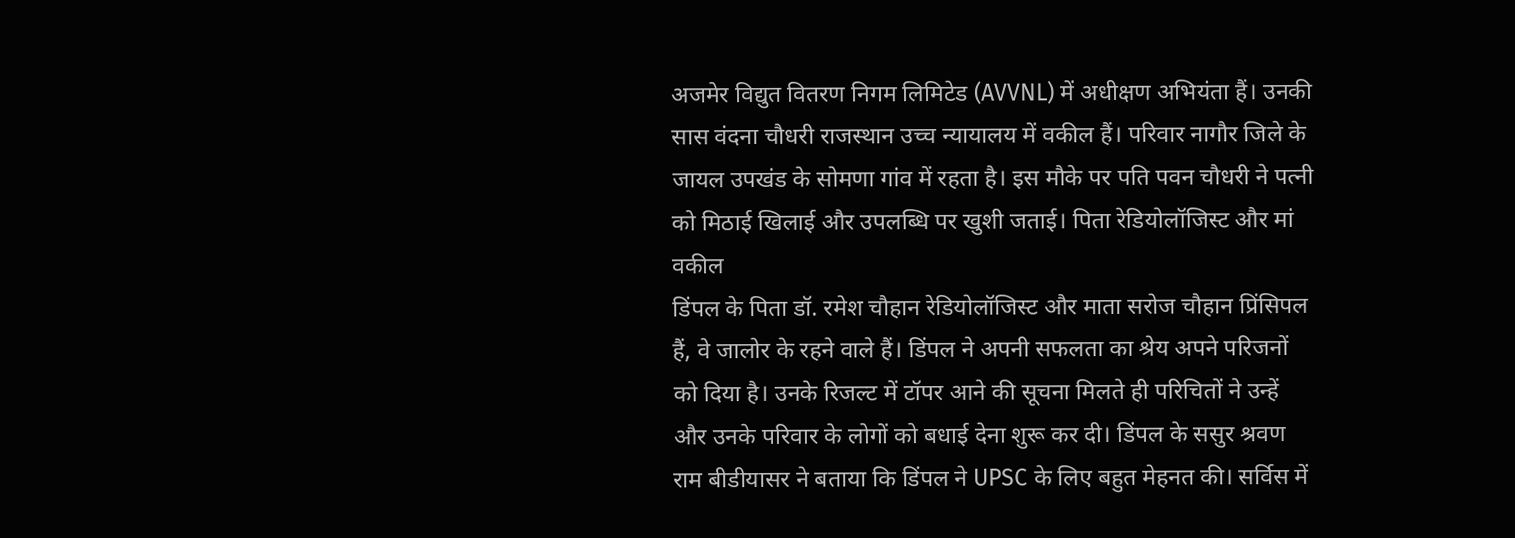अजमेर विद्युत वितरण निगम लिमिटेड (AVVNL) में अधीक्षण अभियंता हैं। उनकी सास वंदना चौधरी राजस्थान उच्च न्यायालय में वकील हैं। परिवार नागौर जिले के जायल उपखंड के सोमणा गांव में रहता है। इस मौके पर पति पवन चौधरी ने पत्नी को मिठाई खिलाई और उपलब्धि पर खुशी जताई। पिता रेडियोलॉजिस्ट और मां वकील
डिंपल के पिता डॉ. रमेश चौहान रेडियोलॉजिस्ट और माता सरोज चौहान प्रिंसिपल हैं, वे जालोर के रहने वाले हैं। डिंपल ने अपनी सफलता का श्रेय अपने परिजनों को दिया है। उनके रिजल्ट में टॉपर आने की सूचना मिलते ही परिचितों ने उन्हें और उनके परिवार के लोगों को बधाई देना शुरू कर दी। डिंपल के ससुर श्रवण राम बीडीयासर ने बताया कि डिंपल ने UPSC के लिए बहुत मेहनत की। सर्विस में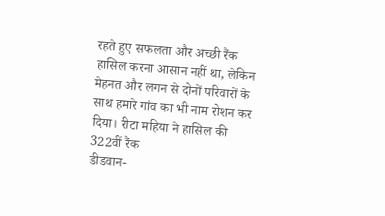रहते हुए सफलता और अच्छी रैंक हासिल करना आसान नहीं था, लेकिन मेहनत और लगन से दोनों परिवारों के साथ हमारे गांव का भी नाम रोशन कर दिया। रीटा महिया ने हासिल की 322वीं रैंक
डीडवान-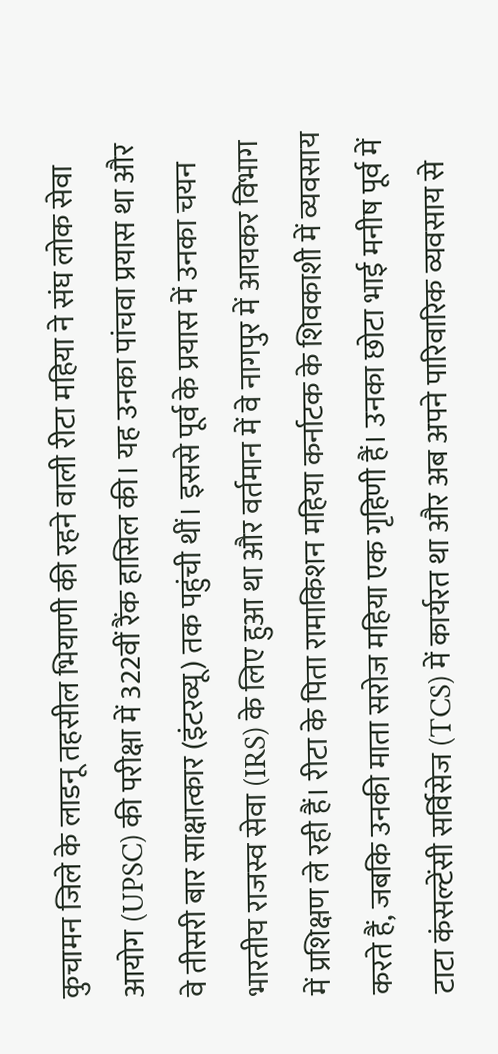कुचामन जिले के लाडनू तहसील भियाणी की रहने वाली रीटा महिया ने संघ लोक सेवा आयोग (UPSC) की परीक्षा में 322वीं रैंक हासिल की। यह उनका पांचवा प्रयास था और वे तीसरी बार साक्षात्कार (इंटरव्यू) तक पहुंची थीं। इससे पूर्व के प्रयास में उनका चयन भारतीय राजस्व सेवा (IRS) के लिए हुआ था और वर्तमान में वे नागपुर में आयकर विभाग में प्रशिक्षण ले रही हैं। रीटा के पिता रामाकिशन महिया कर्नाटक के शिवकाशी में व्यवसाय करते हैं, जबकि उनकी माता सरोज महिया एक गृहिणी हैं। उनका छोटा भाई मनीष पूर्व में टाटा कंसल्टेंसी सर्विसेज (TCS) में कार्यरत था और अब अपने पारिवारिक व्यवसाय से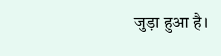जुड़ा हुआ है।